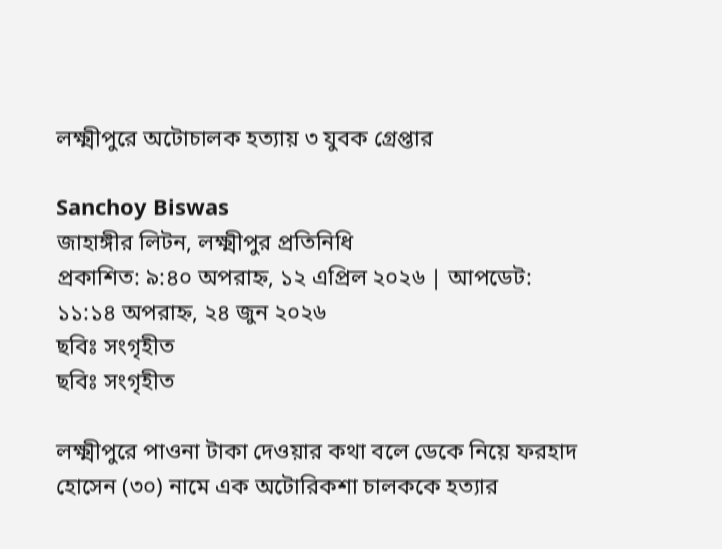লক্ষ্মীপুরে অটোচালক হত্যায় ৩ যুবক গ্রেপ্তার

Sanchoy Biswas
জাহাঙ্গীর লিটন, লক্ষ্মীপুর প্রতিনিধি
প্রকাশিত: ৯:৪০ অপরাহ্ন, ১২ এপ্রিল ২০২৬ | আপডেট: ১১:১৪ অপরাহ্ন, ২৪ জুন ২০২৬
ছবিঃ সংগৃহীত
ছবিঃ সংগৃহীত

লক্ষ্মীপুরে পাওনা টাকা দেওয়ার কথা বলে ডেকে নিয়ে ফরহাদ হোসেন (৩০) নামে এক অটোরিকশা চালককে হত্যার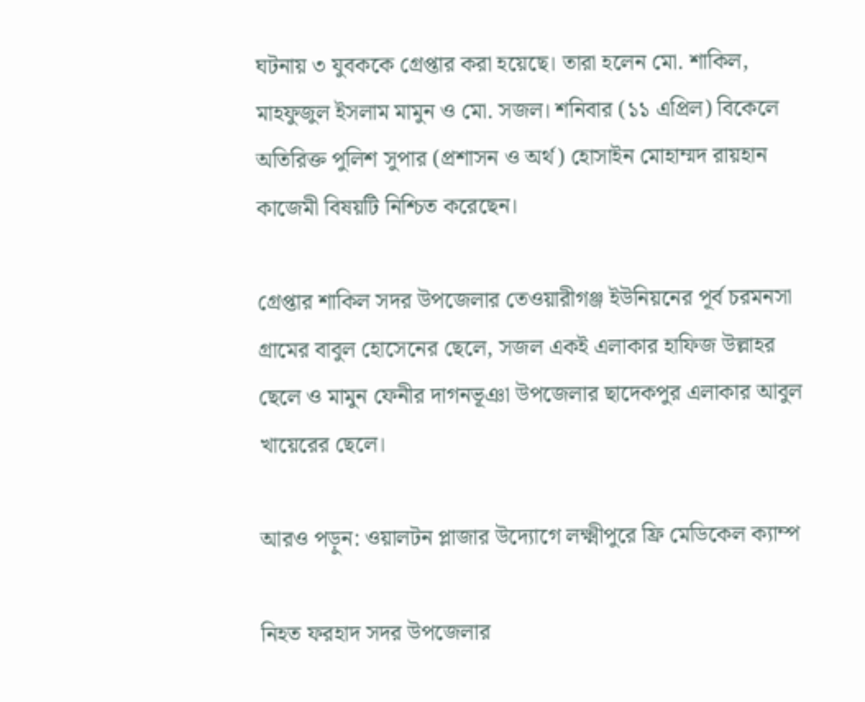ঘটনায় ৩ যুবককে গ্রেপ্তার করা হয়েছে। তারা হলেন মো. শাকিল, মাহফুজুল ইসলাম মামুন ও মো. সজল। শনিবার (১১ এপ্রিল) বিকেলে অতিরিক্ত পুলিশ সুপার (প্রশাসন ও অর্থ) হোসাইন মোহাম্মদ রায়হান কাজেমী বিষয়টি নিশ্চিত করেছেন।

গ্রেপ্তার শাকিল সদর উপজেলার তেওয়ারীগঞ্জ ইউনিয়নের পূর্ব চরমনসা গ্রামের বাবুল হোসেনের ছেলে, সজল একই এলাকার হাফিজ উল্লাহর ছেলে ও মামুন ফেনীর দাগনভূঞা উপজেলার ছাদেকপুর এলাকার আবুল খায়েরের ছেলে।

আরও পড়ুন: ওয়ালটন প্লাজার উদ্যোগে লক্ষ্মীপুরে ফ্রি মেডিকেল ক্যাম্প

নিহত ফরহাদ সদর উপজেলার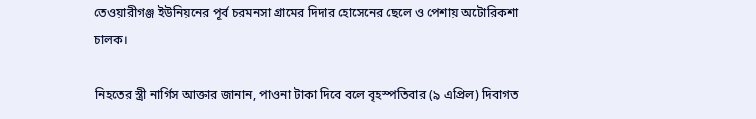তেওয়ারীগঞ্জ ইউনিয়নের পূর্ব চরমনসা গ্রামের দিদার হোসেনের ছেলে ও পেশায় অটোরিকশা চালক।

নিহতের স্ত্রী নার্গিস আক্তার জানান, পাওনা টাকা দিবে বলে বৃহস্পতিবার (৯ এপ্রিল) দিবাগত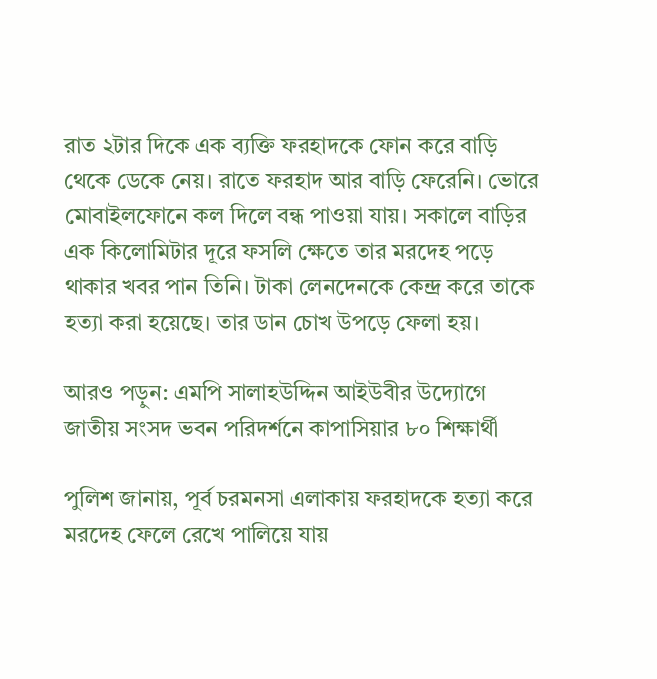রাত ২টার দিকে এক ব্যক্তি ফরহাদকে ফোন করে বাড়ি থেকে ডেকে নেয়। রাতে ফরহাদ আর বাড়ি ফেরেনি। ভোরে মোবাইলফোনে কল দিলে বন্ধ পাওয়া যায়। সকালে বাড়ির এক কিলোমিটার দূরে ফসলি ক্ষেতে তার মরদেহ পড়ে থাকার খবর পান তিনি। টাকা লেনদেনকে কেন্দ্র করে তাকে হত্যা করা হয়েছে। তার ডান চোখ উপড়ে ফেলা হয়।

আরও পড়ুন: এমপি সালাহউদ্দিন আইউবীর উদ্যোগে জাতীয় সংসদ ভবন পরিদর্শনে কাপাসিয়ার ৮০ শিক্ষার্থী

পুলিশ জানায়, পূর্ব চরমনসা এলাকায় ফরহাদকে হত্যা করে মরদেহ ফেলে রেখে পালিয়ে যায়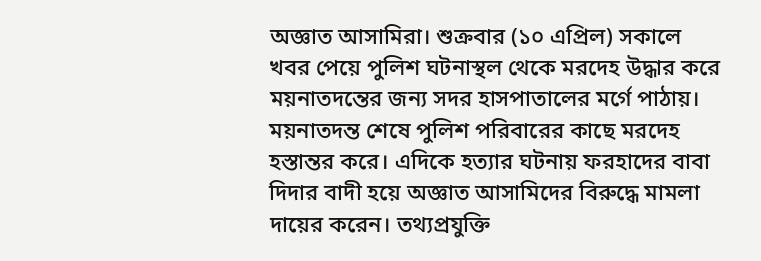অজ্ঞাত আসামিরা। শুক্রবার (১০ এপ্রিল) সকালে খবর পেয়ে পুলিশ ঘটনাস্থল থেকে মরদেহ উদ্ধার করে ময়নাতদন্তের জন্য সদর হাসপাতালের মর্গে পাঠায়। ময়নাতদন্ত শেষে পুলিশ পরিবারের কাছে মরদেহ হস্তান্তর করে। এদিকে হত্যার ঘটনায় ফরহাদের বাবা দিদার বাদী হয়ে অজ্ঞাত আসামিদের বিরুদ্ধে মামলা দায়ের করেন। তথ্যপ্রযুক্তি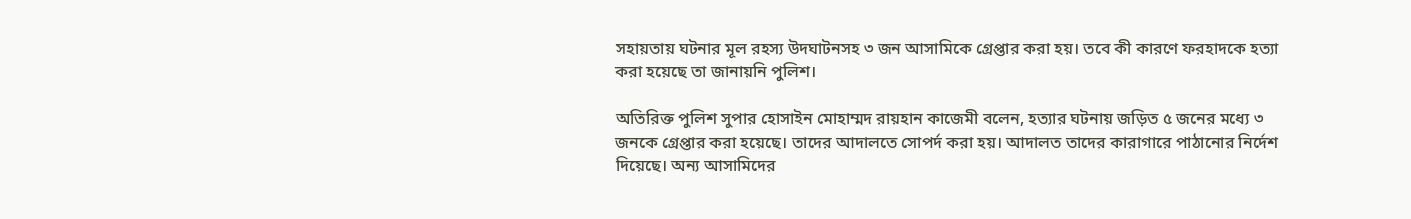সহায়তায় ঘটনার মূল রহস্য উদঘাটনসহ ৩ জন আসামিকে গ্রেপ্তার করা হয়। তবে কী কারণে ফরহাদকে হত্যা করা হয়েছে তা জানায়নি পুলিশ।

অতিরিক্ত পুলিশ সুপার হোসাইন মোহাম্মদ রায়হান কাজেমী বলেন, হত্যার ঘটনায় জড়িত ৫ জনের মধ্যে ৩ জনকে গ্রেপ্তার করা হয়েছে। তাদের আদালতে সোপর্দ করা হয়। আদালত তাদের কারাগারে পাঠানোর নির্দেশ দিয়েছে। অন্য আসামিদের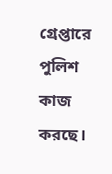গ্রেপ্তারে পুলিশ কাজ করছে।